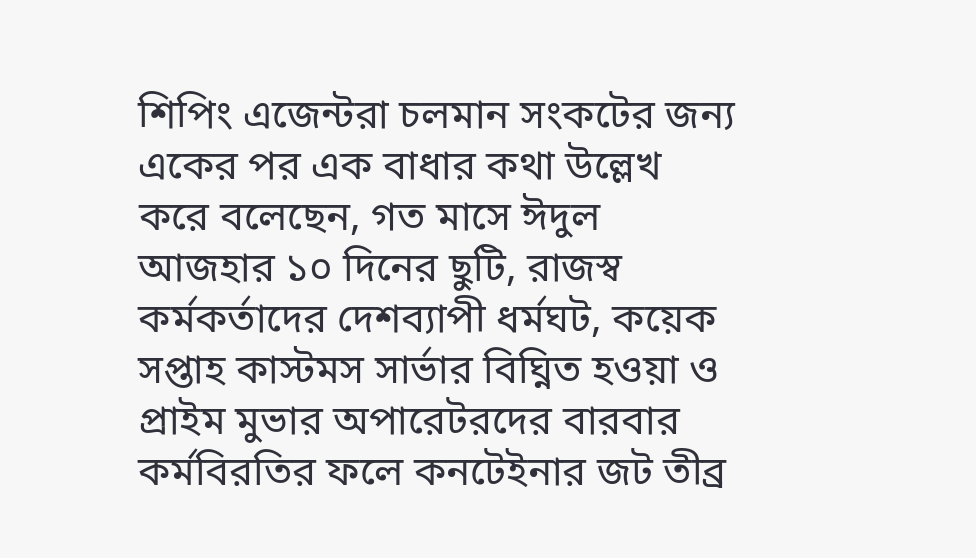শিপিং এজেন্টরা চলমান সংকটের জন্য একের পর এক বাধার কথা উল্লেখ করে বলেছেন, গত মাসে ঈদুল আজহার ১০ দিনের ছুটি, রাজস্ব কর্মকর্তাদের দেশব্যাপী ধর্মঘট, কয়েক সপ্তাহ কাস্টমস সার্ভার বিঘ্নিত হওয়া ও প্রাইম মুভার অপারেটরদের বারবার কর্মবিরতির ফলে কনটেইনার জট তীব্র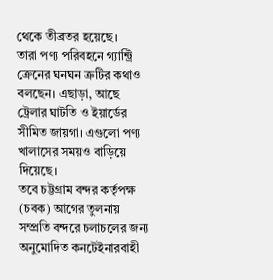থেকে তীব্রতর হয়েছে।
তারা পণ্য পরিবহনে গ্যান্ট্রি ক্রেনের ঘনঘন ত্রুটির কথাও বলছেন। এছাড়া, আছে ট্রেলার ঘাটতি ও ইয়ার্ডের সীমিত জায়গা। এগুলো পণ্য খালাসের সময়ও বাড়িয়ে দিয়েছে।
তবে চট্টগ্রাম বন্দর কর্তৃপক্ষ (চবক) আগের তুলনায় সম্প্রতি বন্দরে চলাচলের জন্য অনুমোদিত কনটেইনারবাহী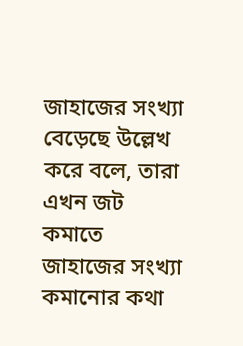জাহাজের সংখ্যা বেড়েছে উল্লেখ করে বলে, তারা এখন জট কমাতে জাহাজের সংখ্যা কমানোর কথা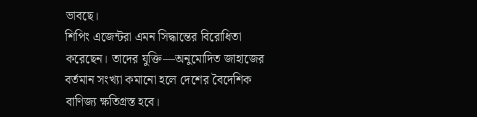ভাবছে।
শিপিং এজেন্টরা এমন সিদ্ধান্তের বিরোধিতা করেছেন। তাদের যুক্তি—অনুমোদিত জাহাজের বর্তমান সংখ্যা কমানো হলে দেশের বৈদেশিক বাণিজ্য ক্ষতিগ্রস্ত হবে।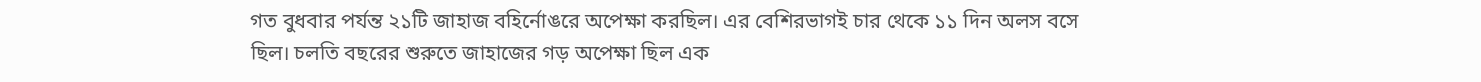গত বুধবার পর্যন্ত ২১টি জাহাজ বহির্নোঙরে অপেক্ষা করছিল। এর বেশিরভাগই চার থেকে ১১ দিন অলস বসে ছিল। চলতি বছরের শুরুতে জাহাজের গড় অপেক্ষা ছিল এক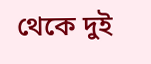থেকে দুই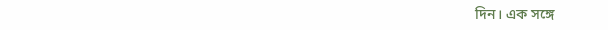দিন। এক সঙ্গে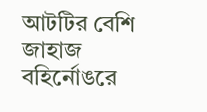আটটির বেশি জাহাজ বহির্নোঙরে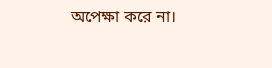অপেক্ষা করে না।